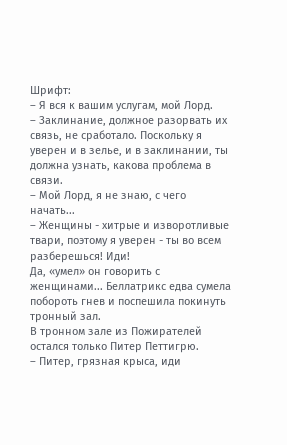Шрифт:
– Я вся к вашим услугам, мой Лорд.
– Заклинание, должное разорвать их связь, не сработало. Поскольку я уверен и в зелье, и в заклинании, ты должна узнать, какова проблема в связи.
– Мой Лорд, я не знаю, с чего начать...
– Женщины - хитрые и изворотливые твари, поэтому я уверен - ты во всем разберешься! Иди!
Да, «умел» он говорить с женщинами... Беллатрикс едва сумела побороть гнев и поспешила покинуть тронный зал.
В тронном зале из Пожирателей остался только Питер Петтигрю.
– Питер, грязная крыса, иди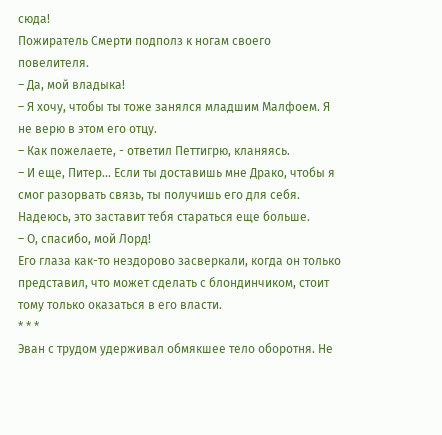сюда!
Пожиратель Смерти подполз к ногам своего повелителя.
– Да, мой владыка!
– Я хочу, чтобы ты тоже занялся младшим Малфоем. Я не верю в этом его отцу.
– Как пожелаете, - ответил Петтигрю, кланяясь.
– И еще, Питер... Если ты доставишь мне Драко, чтобы я смог разорвать связь, ты получишь его для себя. Надеюсь, это заставит тебя стараться еще больше.
– О, спасибо, мой Лорд!
Его глаза как-то нездорово засверкали, когда он только представил, что может сделать с блондинчиком, стоит тому только оказаться в его власти.
* * *
Эван с трудом удерживал обмякшее тело оборотня. Не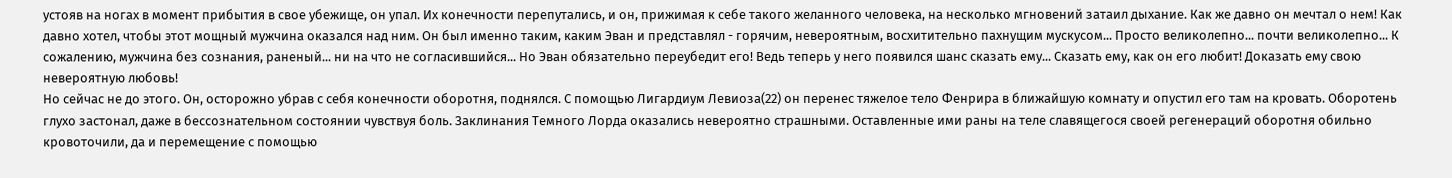устояв на ногах в момент прибытия в свое убежище, он упал. Их конечности перепутались, и он, прижимая к себе такого желанного человека, на несколько мгновений затаил дыхание. Как же давно он мечтал о нем! Как давно хотел, чтобы этот мощный мужчина оказался над ним. Он был именно таким, каким Эван и представлял - горячим, невероятным, восхитительно пахнущим мускусом... Просто великолепно... почти великолепно... К сожалению, мужчина без сознания, раненый... ни на что не согласившийся... Но Эван обязательно переубедит его! Ведь теперь у него появился шанс сказать ему... Сказать ему, как он его любит! Доказать ему свою невероятную любовь!
Но сейчас не до этого. Он, осторожно убрав с себя конечности оборотня, поднялся. С помощью Лигардиум Левиоза(22) он перенес тяжелое тело Фенрира в ближайшую комнату и опустил его там на кровать. Оборотень глухо застонал, даже в бессознательном состоянии чувствуя боль. Заклинания Темного Лорда оказались невероятно страшными. Оставленные ими раны на теле славящегося своей регенераций оборотня обильно кровоточили, да и перемещение с помощью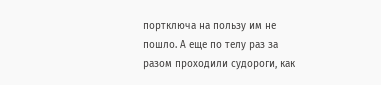портключа на пользу им не пошло. А еще по телу раз за разом проходили судороги, как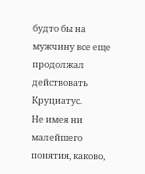будто бы на мужчину все еще продолжал действовать Круциатус.
Не имея ни малейшего понятия, каково,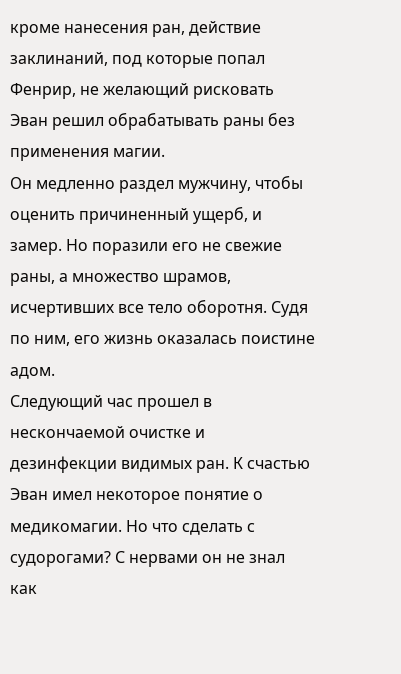кроме нанесения ран, действие заклинаний, под которые попал Фенрир, не желающий рисковать Эван решил обрабатывать раны без применения магии.
Он медленно раздел мужчину, чтобы оценить причиненный ущерб, и замер. Но поразили его не свежие раны, а множество шрамов, исчертивших все тело оборотня. Судя по ним, его жизнь оказалась поистине адом.
Следующий час прошел в нескончаемой очистке и дезинфекции видимых ран. К счастью Эван имел некоторое понятие о медикомагии. Но что сделать с судорогами? С нервами он не знал как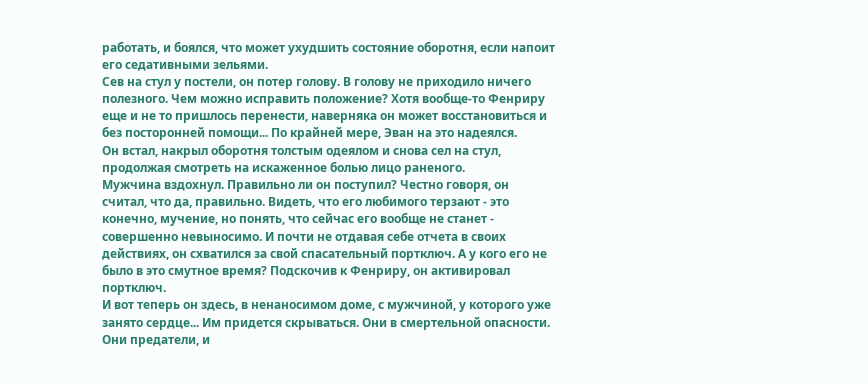работать, и боялся, что может ухудшить состояние оборотня, если напоит его седативными зельями.
Сев на стул у постели, он потер голову. В голову не приходило ничего полезного. Чем можно исправить положение? Хотя вообще-то Фенриру еще и не то пришлось перенести, наверняка он может восстановиться и без посторонней помощи... По крайней мере, Эван на это надеялся.
Он встал, накрыл оборотня толстым одеялом и снова сел на стул, продолжая смотреть на искаженное болью лицо раненого.
Мужчина вздохнул. Правильно ли он поступил? Честно говоря, он считал, что да, правильно. Видеть, что его любимого терзают - это конечно, мучение, но понять, что сейчас его вообще не станет - совершенно невыносимо. И почти не отдавая себе отчета в своих действиях, он схватился за свой спасательный портключ. А у кого его не было в это смутное время? Подскочив к Фенриру, он активировал портключ.
И вот теперь он здесь, в ненаносимом доме, с мужчиной, у которого уже занято сердце... Им придется скрываться. Они в смертельной опасности. Они предатели, и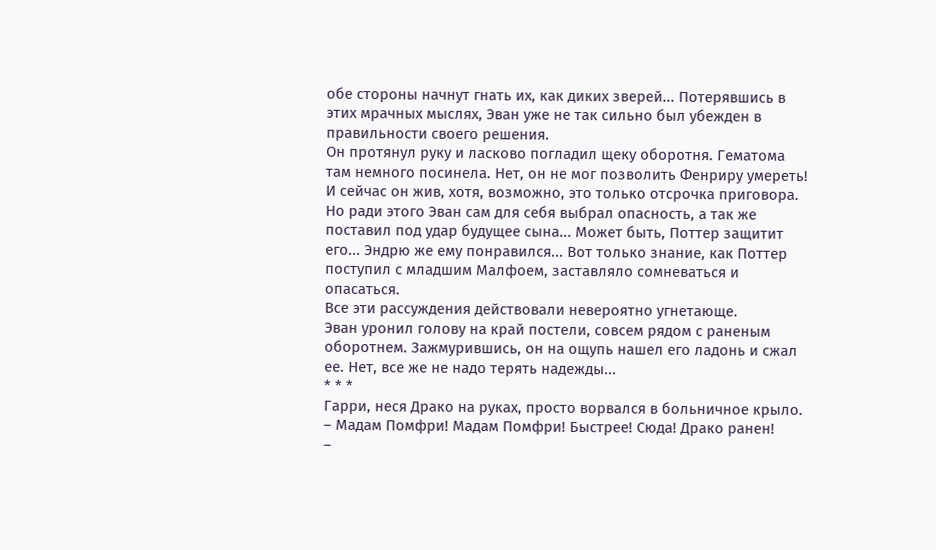обе стороны начнут гнать их, как диких зверей... Потерявшись в этих мрачных мыслях, Эван уже не так сильно был убежден в правильности своего решения.
Он протянул руку и ласково погладил щеку оборотня. Гематома там немного посинела. Нет, он не мог позволить Фенриру умереть! И сейчас он жив, хотя, возможно, это только отсрочка приговора. Но ради этого Эван сам для себя выбрал опасность, а так же поставил под удар будущее сына... Может быть, Поттер защитит его... Эндрю же ему понравился... Вот только знание, как Поттер поступил с младшим Малфоем, заставляло сомневаться и опасаться.
Все эти рассуждения действовали невероятно угнетающе.
Эван уронил голову на край постели, совсем рядом с раненым оборотнем. Зажмурившись, он на ощупь нашел его ладонь и сжал ее. Нет, все же не надо терять надежды...
* * *
Гарри, неся Драко на руках, просто ворвался в больничное крыло.
– Мадам Помфри! Мадам Помфри! Быстрее! Сюда! Драко ранен!
–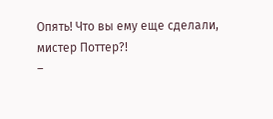Опять! Что вы ему еще сделали, мистер Поттер?!
–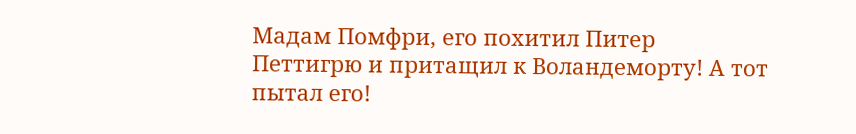Мадам Помфри, его похитил Питер Петтигрю и притащил к Воландеморту! А тот пытал его!